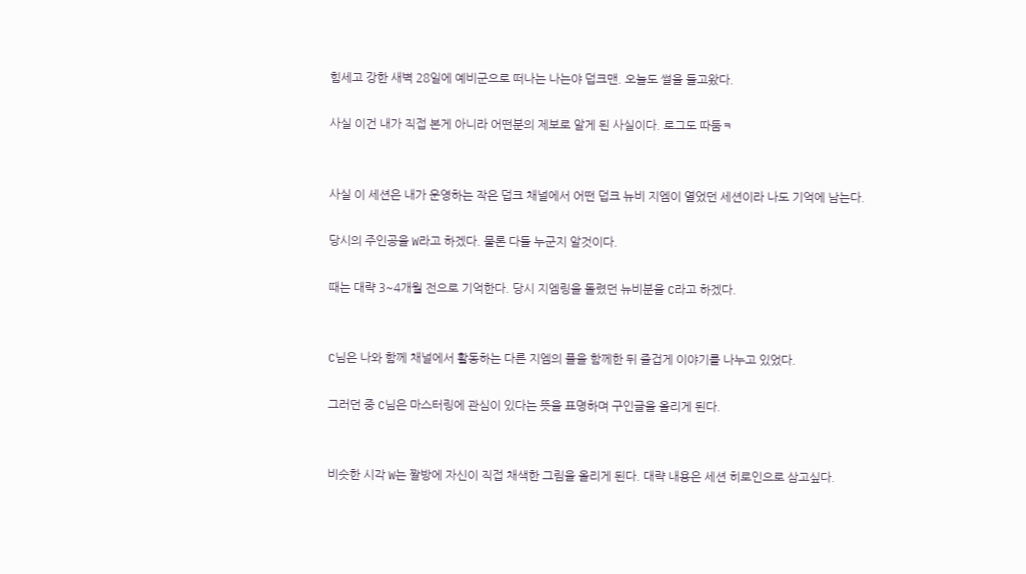힘세고 강한 새벽 28일에 예비군으로 떠나는 나는야 덥크맨. 오늘도 썰을 들고왔다.

사실 이건 내가 직접 본게 아니라 어떤분의 제보로 알게 된 사실이다. 로그도 따둠ㅋ


사실 이 세션은 내가 운영하는 작은 덥크 채널에서 어떤 덥크 뉴비 지엠이 열었던 세션이라 나도 기억에 남는다.

당시의 주인공을 W라고 하겠다. 물론 다들 누군지 알것이다.

때는 대략 3~4개월 전으로 기억한다. 당시 지엠링을 돌렸던 뉴비분을 C라고 하겠다.


C님은 나와 함께 채널에서 활동하는 다른 지엠의 플을 함께한 뒤 즐겁게 이야기를 나누고 있었다.

그러던 중 C님은 마스터링에 관심이 있다는 뜻을 표명하며 구인글을 올리게 된다.


비슷한 시각 W는 짤방에 자신이 직접 채색한 그림을 올리게 된다. 대략 내용은 세션 히로인으로 삼고싶다.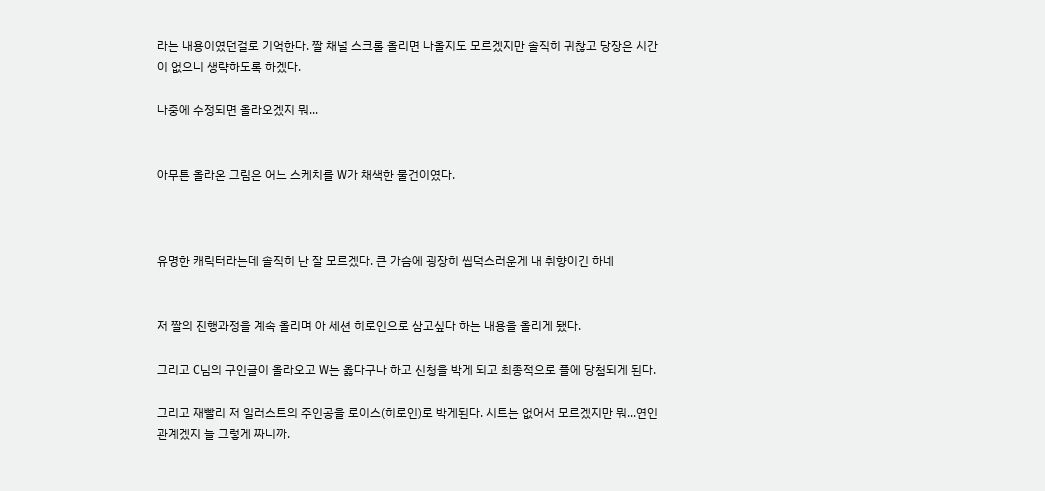라는 내용이였던걸로 기억한다. 짤 채널 스크롤 올리면 나올지도 모르겠지만 솔직히 귀찮고 당장은 시간이 없으니 생략하도록 하겠다.

나중에 수정되면 올라오겠지 뭐...


아무튼 올라온 그림은 어느 스케치를 W가 채색한 물건이였다.



유명한 캐릭터라는데 솔직히 난 잘 모르겠다. 큰 가슴에 굉장히 씹덕스러운게 내 취향이긴 하네


저 짤의 진행과정을 계속 올리며 아 세션 히로인으로 삼고싶다 하는 내용을 올리게 됐다.

그리고 C님의 구인글이 올라오고 W는 옳다구나 하고 신청을 박게 되고 최종적으로 플에 당첨되게 된다.

그리고 재빨리 저 일러스트의 주인공을 로이스(히로인)로 박게된다. 시트는 없어서 모르겠지만 뭐...연인 관계겠지 늘 그렇게 짜니까.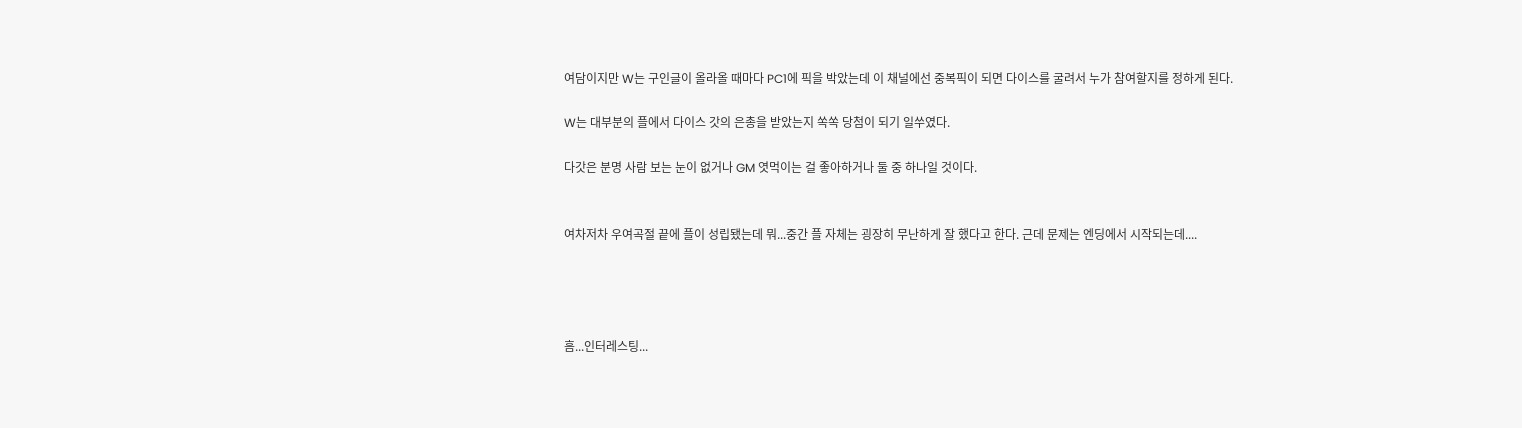여담이지만 W는 구인글이 올라올 때마다 PC1에 픽을 박았는데 이 채널에선 중복픽이 되면 다이스를 굴려서 누가 참여할지를 정하게 된다.

W는 대부분의 플에서 다이스 갓의 은총을 받았는지 쏙쏙 당첨이 되기 일쑤였다.

다갓은 분명 사람 보는 눈이 없거나 GM 엿먹이는 걸 좋아하거나 둘 중 하나일 것이다.


여차저차 우여곡절 끝에 플이 성립됐는데 뭐...중간 플 자체는 굉장히 무난하게 잘 했다고 한다. 근데 문제는 엔딩에서 시작되는데....




흠...인터레스팅...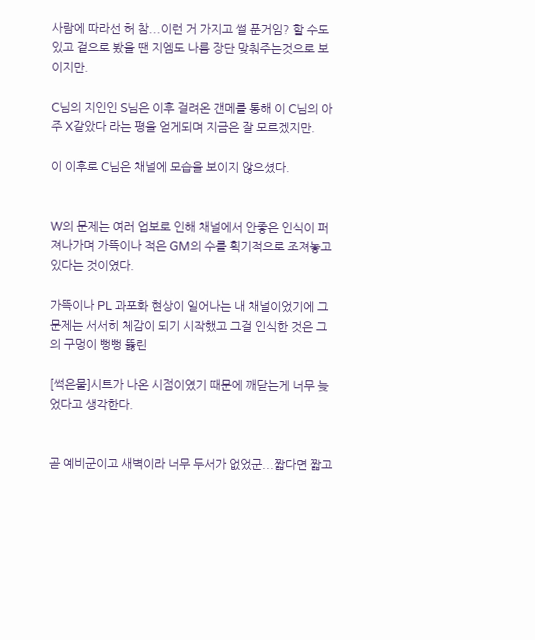사람에 따라선 허 참...이런 거 가지고 썰 푼거임? 할 수도 있고 겉으로 봤을 땐 지엠도 나름 장단 맞춰주는것으로 보이지만.

C님의 지인인 S님은 이후 걸려온 갠메를 통해 이 C님의 아주 X같았다 라는 평을 얻게되며 지금은 잘 모르겠지만.

이 이후로 C님은 채널에 모습을 보이지 않으셨다.


W의 문제는 여러 업보로 인해 채널에서 안좋은 인식이 퍼져나가며 가뜩이나 적은 GM의 수를 획기적으로 조져놓고 있다는 것이였다.

가뜩이나 PL 과포화 현상이 일어나는 내 채널이었기에 그 문제는 서서히 체감이 되기 시작했고 그걸 인식한 것은 그의 구멍이 뻥뻥 뚫린

[썩은물]시트가 나온 시점이였기 때문에 깨닫는게 너무 늦었다고 생각한다.


곧 예비군이고 새벽이라 너무 두서가 없었군...짧다면 짧고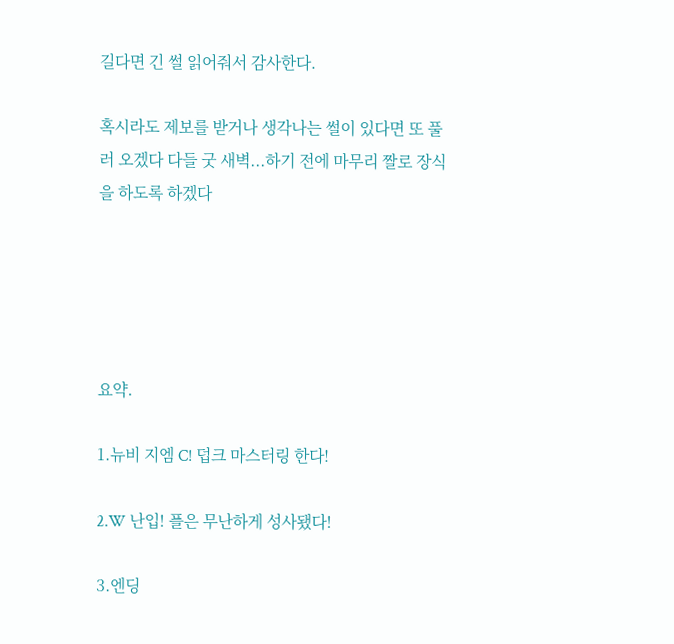길다면 긴 썰 읽어줘서 감사한다.

혹시라도 제보를 받거나 생각나는 썰이 있다면 또 풀러 오겠다 다들 굿 새벽...하기 전에 마무리 짤로 장식을 하도록 하겠다





요약.

1.뉴비 지엠 C! 덥크 마스터링 한다!

2.W 난입! 플은 무난하게 성사됐다!

3.엔딩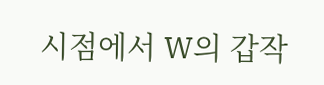시점에서 W의 갑작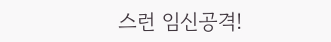스런 임신공격!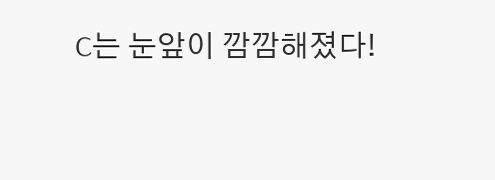C는 눈앞이 깜깜해졌다!